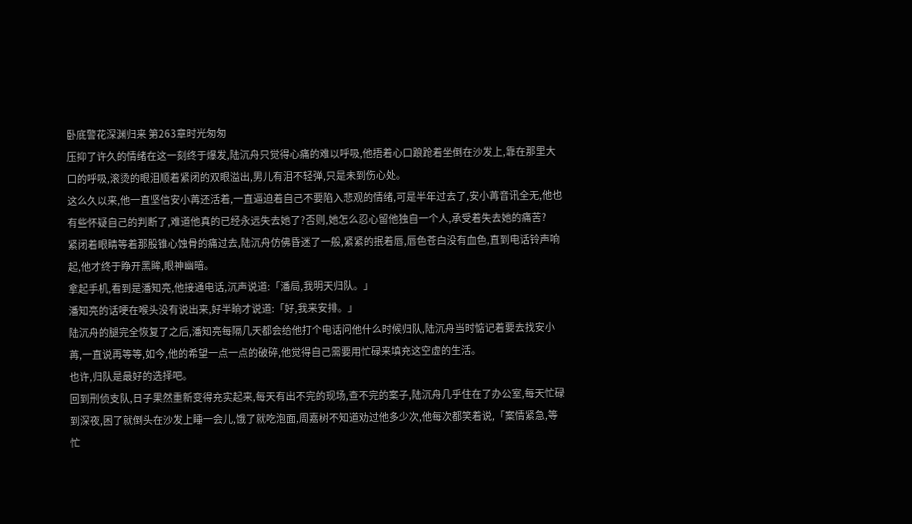卧底警花深渊归来 第263章时光匆匆
压抑了许久的情绪在这一刻终于爆发,陆沉舟只觉得心痛的难以呼吸,他捂着心口踉跄着坐倒在沙发上,靠在那里大口的呼吸,滚烫的眼泪顺着紧闭的双眼溢出,男儿有泪不轻弹,只是未到伤心处。
这么久以来,他一直坚信安小苒还活着,一直逼迫着自己不要陷入悲观的情绪,可是半年过去了,安小苒音讯全无,他也有些怀疑自己的判断了,难道他真的已经永远失去她了?否则,她怎么忍心留他独自一个人,承受着失去她的痛苦?
紧闭着眼睛等着那股锥心蚀骨的痛过去,陆沉舟仿佛昏迷了一般,紧紧的抿着唇,唇色苍白没有血色,直到电话铃声响起,他才终于睁开黑眸,眼神幽暗。
拿起手机,看到是潘知亮,他接通电话,沉声说道:「潘局,我明天归队。」
潘知亮的话哽在喉头没有说出来,好半晌才说道:「好,我来安排。」
陆沉舟的腿完全恢复了之后,潘知亮每隔几天都会给他打个电话问他什么时候归队,陆沉舟当时惦记着要去找安小苒,一直说再等等,如今,他的希望一点一点的破碎,他觉得自己需要用忙碌来填充这空虚的生活。
也许,归队是最好的选择吧。
回到刑侦支队,日子果然重新变得充实起来,每天有出不完的现场,查不完的案子,陆沉舟几乎住在了办公室,每天忙碌到深夜,困了就倒头在沙发上睡一会儿,饿了就吃泡面,周嘉树不知道劝过他多少次,他每次都笑着说,「案情紧急,等忙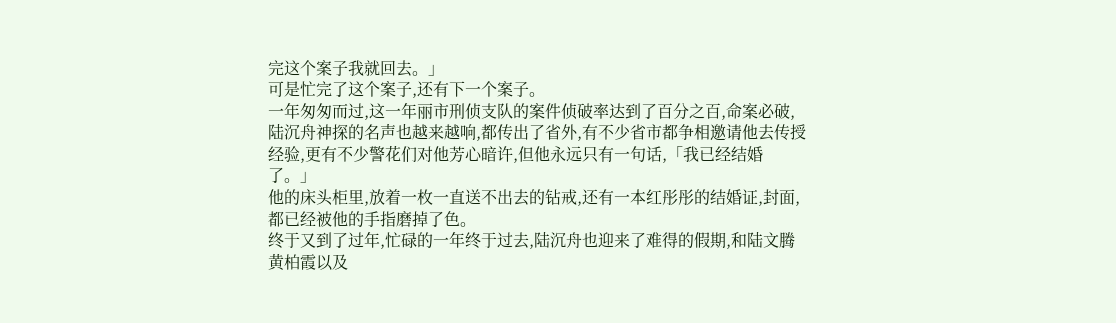完这个案子我就回去。」
可是忙完了这个案子,还有下一个案子。
一年匆匆而过,这一年丽市刑侦支队的案件侦破率达到了百分之百,命案必破,陆沉舟神探的名声也越来越响,都传出了省外,有不少省市都争相邀请他去传授经验,更有不少警花们对他芳心暗许,但他永远只有一句话,「我已经结婚了。」
他的床头柜里,放着一枚一直送不出去的钻戒,还有一本红彤彤的结婚证,封面,都已经被他的手指磨掉了色。
终于又到了过年,忙碌的一年终于过去,陆沉舟也迎来了难得的假期,和陆文腾黄柏霞以及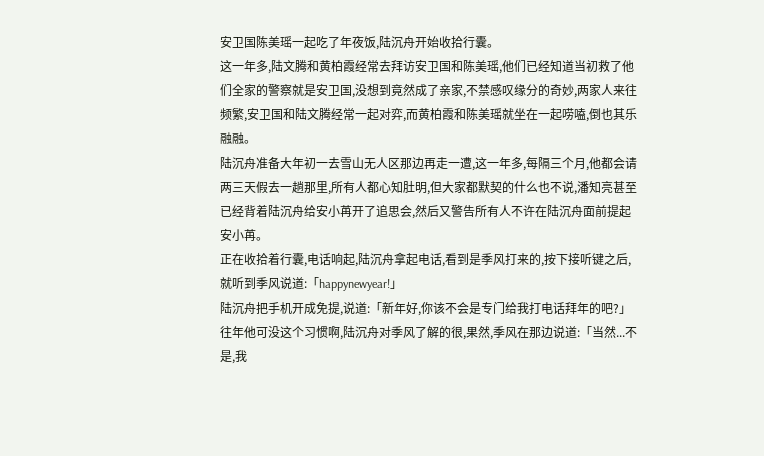安卫国陈美瑶一起吃了年夜饭,陆沉舟开始收拾行囊。
这一年多,陆文腾和黄柏霞经常去拜访安卫国和陈美瑶,他们已经知道当初救了他们全家的警察就是安卫国,没想到竟然成了亲家,不禁感叹缘分的奇妙,两家人来往频繁,安卫国和陆文腾经常一起对弈,而黄柏霞和陈美瑶就坐在一起唠嗑,倒也其乐融融。
陆沉舟准备大年初一去雪山无人区那边再走一遭,这一年多,每隔三个月,他都会请两三天假去一趟那里,所有人都心知肚明,但大家都默契的什么也不说,潘知亮甚至已经背着陆沉舟给安小苒开了追思会,然后又警告所有人不许在陆沉舟面前提起安小苒。
正在收拾着行囊,电话响起,陆沉舟拿起电话,看到是季风打来的,按下接听键之后,就听到季风说道:「happynewyear!」
陆沉舟把手机开成免提,说道:「新年好,你该不会是专门给我打电话拜年的吧?」
往年他可没这个习惯啊,陆沉舟对季风了解的很,果然,季风在那边说道:「当然...不是,我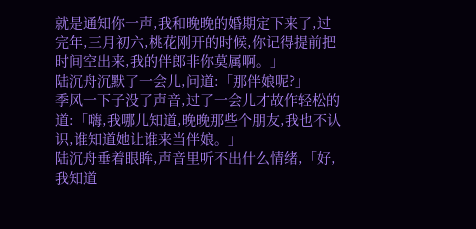就是通知你一声,我和晚晚的婚期定下来了,过完年,三月初六,桃花刚开的时候,你记得提前把时间空出来,我的伴郎非你莫属啊。」
陆沉舟沉默了一会儿,问道:「那伴娘呢?」
季风一下子没了声音,过了一会儿才故作轻松的道:「嗨,我哪儿知道,晚晚那些个朋友,我也不认识,谁知道她让谁来当伴娘。」
陆沉舟垂着眼眸,声音里听不出什么情绪,「好,我知道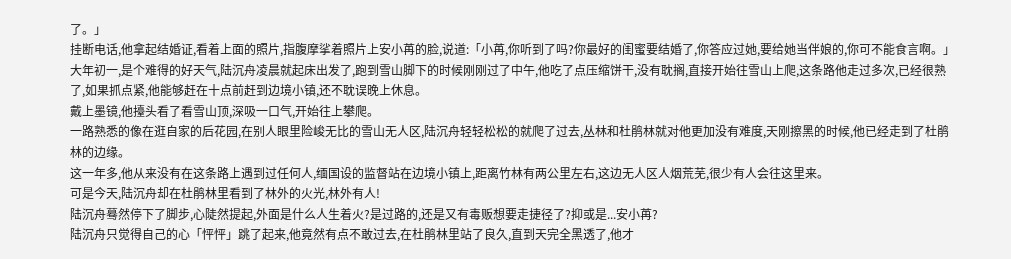了。」
挂断电话,他拿起结婚证,看着上面的照片,指腹摩挲着照片上安小苒的脸,说道:「小苒,你听到了吗?你最好的闺蜜要结婚了,你答应过她,要给她当伴娘的,你可不能食言啊。」
大年初一,是个难得的好天气,陆沉舟凌晨就起床出发了,跑到雪山脚下的时候刚刚过了中午,他吃了点压缩饼干,没有耽搁,直接开始往雪山上爬,这条路他走过多次,已经很熟了,如果抓点紧,他能够赶在十点前赶到边境小镇,还不耽误晚上休息。
戴上墨镜,他擡头看了看雪山顶,深吸一口气,开始往上攀爬。
一路熟悉的像在逛自家的后花园,在别人眼里险峻无比的雪山无人区,陆沉舟轻轻松松的就爬了过去,丛林和杜鹃林就对他更加没有难度,天刚擦黑的时候,他已经走到了杜鹃林的边缘。
这一年多,他从来没有在这条路上遇到过任何人,缅国设的监督站在边境小镇上,距离竹林有两公里左右,这边无人区人烟荒芜,很少有人会往这里来。
可是今天,陆沉舟却在杜鹃林里看到了林外的火光,林外有人!
陆沉舟蓦然停下了脚步,心陡然提起,外面是什么人生着火?是过路的,还是又有毒贩想要走捷径了?抑或是...安小苒?
陆沉舟只觉得自己的心「怦怦」跳了起来,他竟然有点不敢过去,在杜鹃林里站了良久,直到天完全黑透了,他才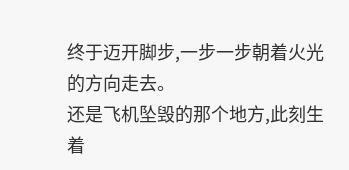终于迈开脚步,一步一步朝着火光的方向走去。
还是飞机坠毁的那个地方,此刻生着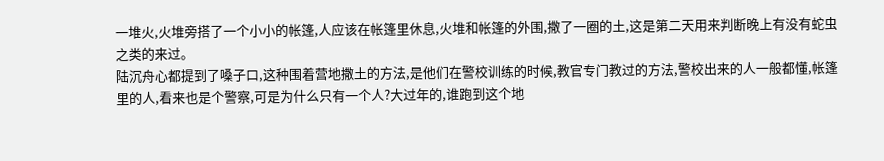一堆火,火堆旁搭了一个小小的帐篷,人应该在帐篷里休息,火堆和帐篷的外围,撒了一圈的土,这是第二天用来判断晚上有没有蛇虫之类的来过。
陆沉舟心都提到了嗓子口,这种围着营地撒土的方法,是他们在警校训练的时候,教官专门教过的方法,警校出来的人一般都懂,帐篷里的人,看来也是个警察,可是为什么只有一个人?大过年的,谁跑到这个地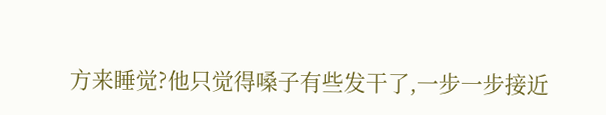方来睡觉?他只觉得嗓子有些发干了,一步一步接近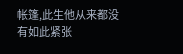帐篷,此生他从来都没有如此紧张